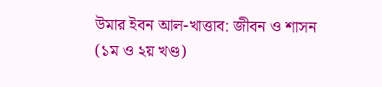উমার ইবন আল-খাত্তাব: জীবন ও শাসন (১ম ও ২য় খণ্ড)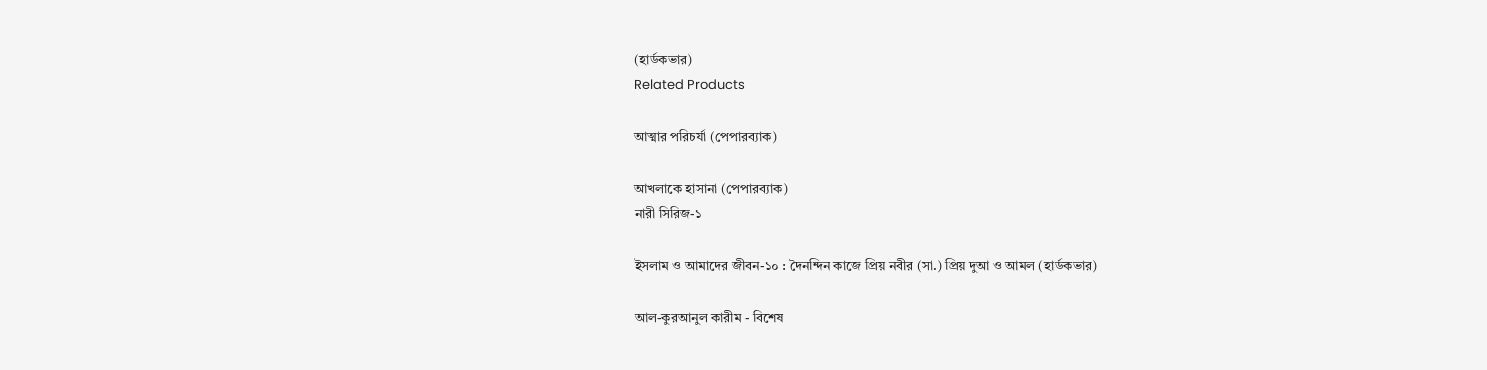(হার্ডকভার)
Related Products

আত্মার পরিচর্যা (পেপারব্যাক)

আখলাকে হাসানা (পেপারব্যাক)
নারী সিরিজ-১

ইসলাম ও আমাদের জীবন-১০ : দৈনন্দিন কাজে প্রিয় নবীর (সা.) প্রিয় দুআ ও আমল (হার্ডকভার)

আল-কুরআনুল কারীম - বিশেষ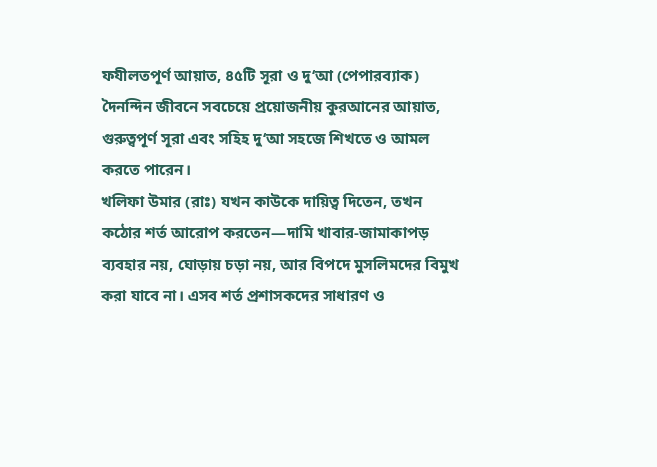ফযীলতপূর্ণ আয়াত, ৪৫টি সূরা ও দু‘আ (পেপারব্যাক)
দৈনন্দিন জীবনে সবচেয়ে প্রয়োজনীয় কুরআনের আয়াত, গুরুত্বপূর্ণ সূরা এবং সহিহ দু‘আ সহজে শিখতে ও আমল করতে পারেন।
খলিফা উমার (রাঃ) যখন কাউকে দায়িত্ব দিতেন, তখন কঠোর শর্ত আরোপ করতেন—দামি খাবার-জামাকাপড় ব্যবহার নয়, ঘোড়ায় চড়া নয়, আর বিপদে মুসলিমদের বিমুখ করা যাবে না। এসব শর্ত প্রশাসকদের সাধারণ ও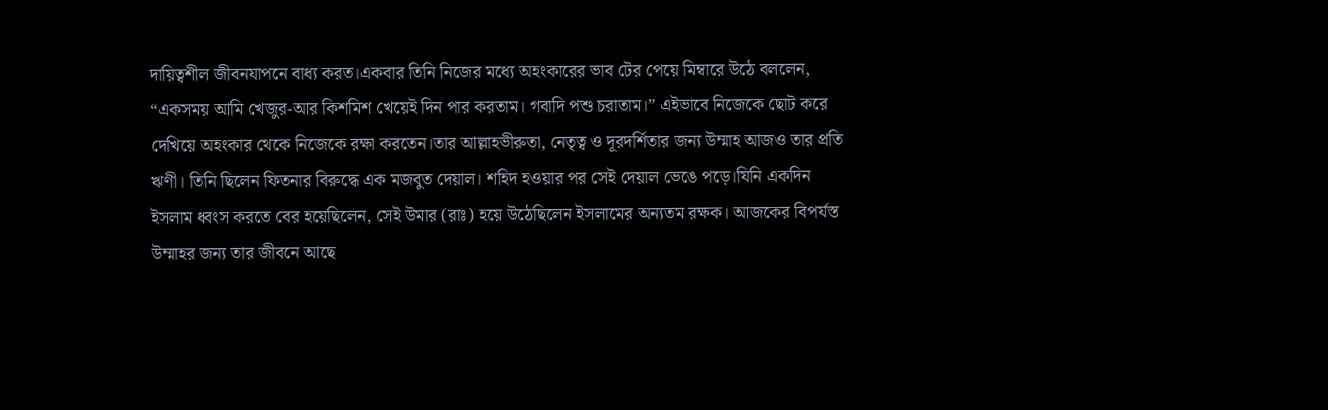দায়িত্বশীল জীবনযাপনে বাধ্য করত।একবার তিনি নিজের মধ্যে অহংকারের ভাব টের পেয়ে মিম্বারে উঠে বললেন, “একসময় আমি খেজুর-আর কিশমিশ খেয়েই দিন পার করতাম। গবাদি পশু চরাতাম।” এইভাবে নিজেকে ছোট করে দেখিয়ে অহংকার থেকে নিজেকে রক্ষা করতেন।তার আল্লাহভীরুতা, নেতৃত্ব ও দূরদর্শিতার জন্য উম্মাহ আজও তার প্রতি ঋণী। তিনি ছিলেন ফিতনার বিরুদ্ধে এক মজবুত দেয়াল। শহিদ হওয়ার পর সেই দেয়াল ভেঙে পড়ে।যিনি একদিন ইসলাম ধ্বংস করতে বের হয়েছিলেন, সেই উমার (রাঃ) হয়ে উঠেছিলেন ইসলামের অন্যতম রক্ষক। আজকের বিপর্যস্ত উম্মাহর জন্য তার জীবনে আছে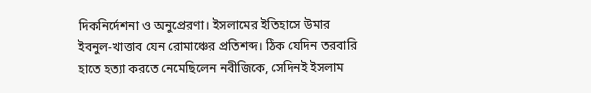দিকনির্দেশনা ও অনুপ্রেরণা। ইসলামের ইতিহাসে উমার ইবনুল-খাত্তাব যেন রোমাঞ্চের প্রতিশব্দ। ঠিক যেদিন তরবারি হাতে হত্যা করতে নেমেছিলেন নবীজিকে, সেদিনই ইসলাম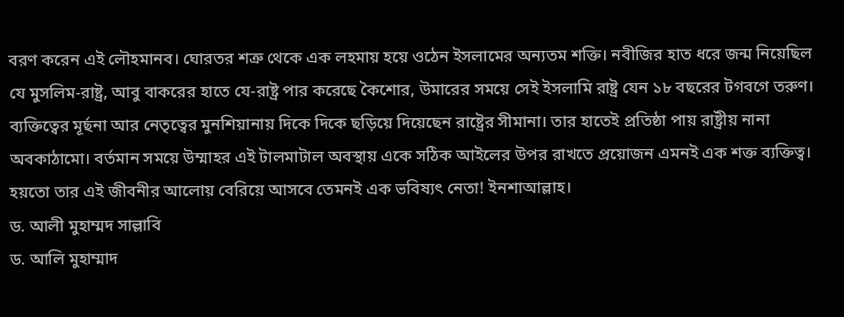বরণ করেন এই লৌহমানব। ঘোরতর শত্রু থেকে এক লহমায় হয়ে ওঠেন ইসলামের অন্যতম শক্তি। নবীজির হাত ধরে জন্ম নিয়েছিল যে মুসলিম-রাষ্ট্র, আবু বাকরের হাতে যে-রাষ্ট্র পার করেছে কৈশোর, উমারের সময়ে সেই ইসলামি রাষ্ট্র যেন ১৮ বছরের টগবগে তরুণ। ব্যক্তিত্বের মূর্ছনা আর নেতৃত্বের মুনশিয়ানায় দিকে দিকে ছড়িয়ে দিয়েছেন রাষ্ট্রের সীমানা। তার হাতেই প্রতিষ্ঠা পায় রাষ্ট্রীয় নানা অবকাঠামো। বর্তমান সময়ে উম্মাহর এই টালমাটাল অবস্থায় একে সঠিক আইলের উপর রাখতে প্রয়োজন এমনই এক শক্ত ব্যক্তিত্ব। হয়তো তার এই জীবনীর আলোয় বেরিয়ে আসবে তেমনই এক ভবিষ্যৎ নেতা! ইনশাআল্লাহ।
ড. আলী মুহাম্মদ সাল্লাবি
ড. আলি মুহাম্মাদ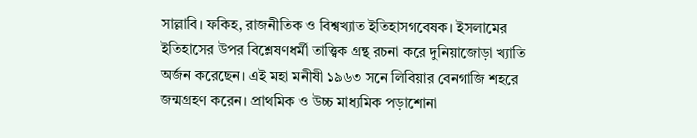সাল্লাবি। ফকিহ, রাজনীতিক ও বিশ্বখ্যাত ইতিহাসগবেষক। ইসলামের ইতিহাসের উপর বিশ্লেষণধর্মী তাত্ত্বিক গ্রন্থ রচনা করে দুনিয়াজোড়া খ্যাতি অর্জন করেছেন। এই মহা মনীষী ১৯৬৩ সনে লিবিয়ার বেনগাজি শহরে জন্মগ্রহণ করেন। প্রাথমিক ও উচ্চ মাধ্যমিক পড়াশোনা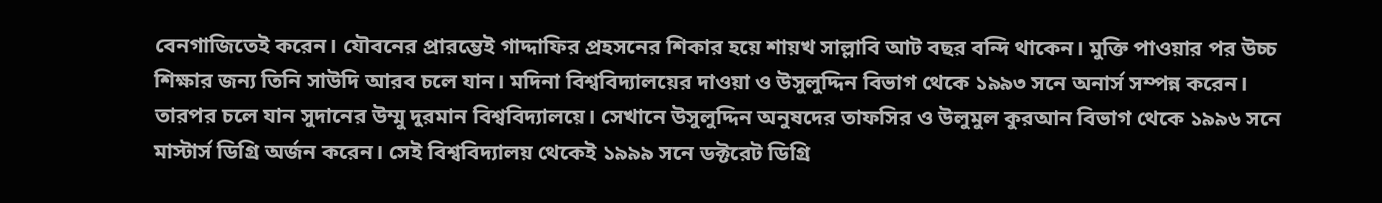বেনগাজিতেই করেন। যৌবনের প্রারম্ভেই গাদ্দাফির প্রহসনের শিকার হয়ে শায়খ সাল্লাবি আট বছর বন্দি থাকেন। মুক্তি পাওয়ার পর উচ্চ শিক্ষার জন্য তিনি সাউদি আরব চলে যান। মদিনা বিশ্ববিদ্যালয়ের দাওয়া ও উসুলুদ্দিন বিভাগ থেকে ১৯৯৩ সনে অনার্স সম্পন্ন করেন। তারপর চলে যান সুদানের উম্মু দুরমান বিশ্ববিদ্যালয়ে। সেখানে উসুলুদ্দিন অনুষদের তাফসির ও উলুমুল কুরআন বিভাগ থেকে ১৯৯৬ সনে মাস্টার্স ডিগ্রি অর্জন করেন। সেই বিশ্ববিদ্যালয় থেকেই ১৯৯৯ সনে ডক্টরেট ডিগ্রি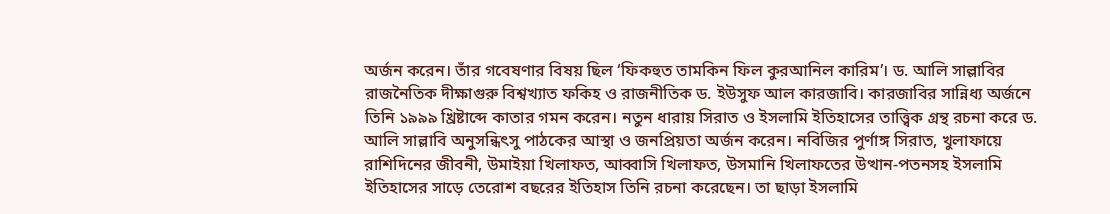অর্জন করেন। তাঁর গবেষণার বিষয় ছিল ‘ফিকহুত তামকিন ফিল কুরআনিল কারিম’। ড. আলি সাল্লাবির রাজনৈতিক দীক্ষাগুরু বিশ্বখ্যাত ফকিহ ও রাজনীতিক ড. ইউসুফ আল কারজাবি। কারজাবির সান্নিধ্য অর্জনে তিনি ১৯৯৯ খ্রিষ্টাব্দে কাতার গমন করেন। নতুন ধারায় সিরাত ও ইসলামি ইতিহাসের তাত্ত্বিক গ্রন্থ রচনা করে ড. আলি সাল্লাবি অনুসন্ধিৎসু পাঠকের আস্থা ও জনপ্রিয়তা অর্জন করেন। নবিজির পুর্ণাঙ্গ সিরাত, খুলাফায়ে রাশিদিনের জীবনী, উমাইয়া খিলাফত, আব্বাসি খিলাফত, উসমানি খিলাফতের উত্থান-পতনসহ ইসলামি ইতিহাসের সাড়ে তেরোশ বছরের ইতিহাস তিনি রচনা করেছেন। তা ছাড়া ইসলামি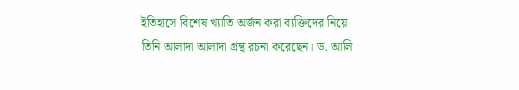ইতিহাসে বিশেষ খ্যাতি অর্জন করা ব্যক্তিদের নিয়ে তিনি আলাদা আলাদা গ্রন্থ রচনা করেছেন। ড. আলি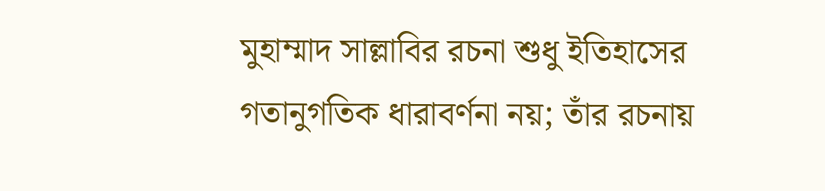মুহাম্মাদ সাল্লাবির রচনা শুধু ইতিহাসের গতানুগতিক ধারাবর্ণনা নয়; তাঁর রচনায়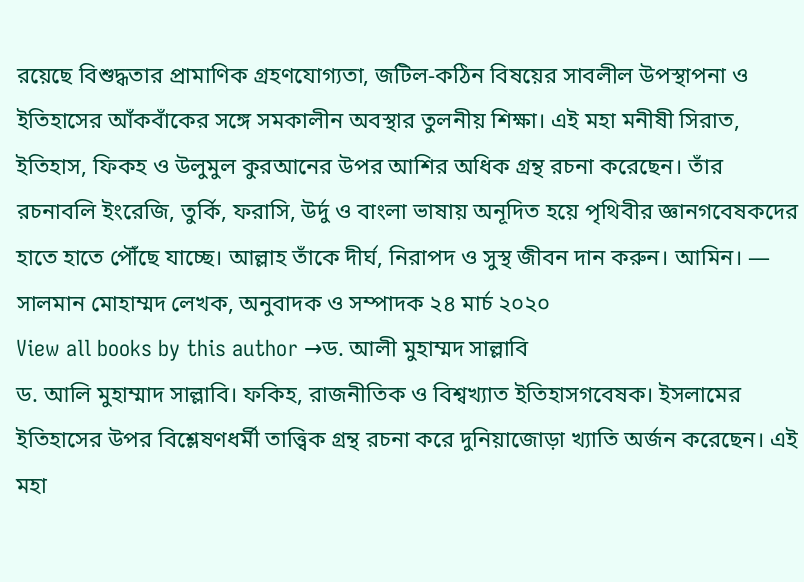রয়েছে বিশুদ্ধতার প্রামাণিক গ্রহণযোগ্যতা, জটিল-কঠিন বিষয়ের সাবলীল উপস্থাপনা ও ইতিহাসের আঁকবাঁকের সঙ্গে সমকালীন অবস্থার তুলনীয় শিক্ষা। এই মহা মনীষী সিরাত, ইতিহাস, ফিকহ ও উলুমুল কুরআনের উপর আশির অধিক গ্রন্থ রচনা করেছেন। তাঁর রচনাবলি ইংরেজি, তুর্কি, ফরাসি, উর্দু ও বাংলা ভাষায় অনূদিত হয়ে পৃথিবীর জ্ঞানগবেষকদের হাতে হাতে পৌঁছে যাচ্ছে। আল্লাহ তাঁকে দীর্ঘ, নিরাপদ ও সুস্থ জীবন দান করুন। আমিন। — সালমান মোহাম্মদ লেখক, অনুবাদক ও সম্পাদক ২৪ মার্চ ২০২০
View all books by this author →ড. আলী মুহাম্মদ সাল্লাবি
ড. আলি মুহাম্মাদ সাল্লাবি। ফকিহ, রাজনীতিক ও বিশ্বখ্যাত ইতিহাসগবেষক। ইসলামের ইতিহাসের উপর বিশ্লেষণধর্মী তাত্ত্বিক গ্রন্থ রচনা করে দুনিয়াজোড়া খ্যাতি অর্জন করেছেন। এই মহা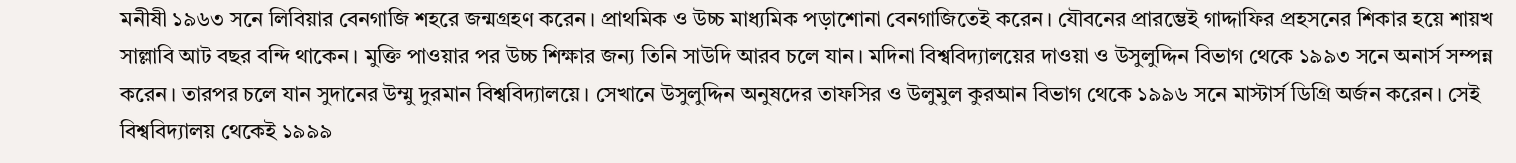মনীষী ১৯৬৩ সনে লিবিয়ার বেনগাজি শহরে জন্মগ্রহণ করেন। প্রাথমিক ও উচ্চ মাধ্যমিক পড়াশোনা বেনগাজিতেই করেন। যৌবনের প্রারম্ভেই গাদ্দাফির প্রহসনের শিকার হয়ে শায়খ সাল্লাবি আট বছর বন্দি থাকেন। মুক্তি পাওয়ার পর উচ্চ শিক্ষার জন্য তিনি সাউদি আরব চলে যান। মদিনা বিশ্ববিদ্যালয়ের দাওয়া ও উসুলুদ্দিন বিভাগ থেকে ১৯৯৩ সনে অনার্স সম্পন্ন করেন। তারপর চলে যান সুদানের উম্মু দুরমান বিশ্ববিদ্যালয়ে। সেখানে উসুলুদ্দিন অনুষদের তাফসির ও উলুমুল কুরআন বিভাগ থেকে ১৯৯৬ সনে মাস্টার্স ডিগ্রি অর্জন করেন। সেই বিশ্ববিদ্যালয় থেকেই ১৯৯৯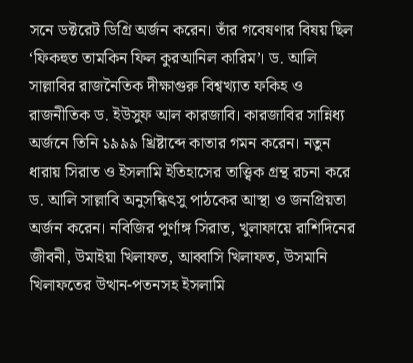সনে ডক্টরেট ডিগ্রি অর্জন করেন। তাঁর গবেষণার বিষয় ছিল ‘ফিকহুত তামকিন ফিল কুরআনিল কারিম’। ড. আলি সাল্লাবির রাজনৈতিক দীক্ষাগুরু বিশ্বখ্যাত ফকিহ ও রাজনীতিক ড. ইউসুফ আল কারজাবি। কারজাবির সান্নিধ্য অর্জনে তিনি ১৯৯৯ খ্রিষ্টাব্দে কাতার গমন করেন। নতুন ধারায় সিরাত ও ইসলামি ইতিহাসের তাত্ত্বিক গ্রন্থ রচনা করে ড. আলি সাল্লাবি অনুসন্ধিৎসু পাঠকের আস্থা ও জনপ্রিয়তা অর্জন করেন। নবিজির পুর্ণাঙ্গ সিরাত, খুলাফায়ে রাশিদিনের জীবনী, উমাইয়া খিলাফত, আব্বাসি খিলাফত, উসমানি খিলাফতের উত্থান-পতনসহ ইসলামি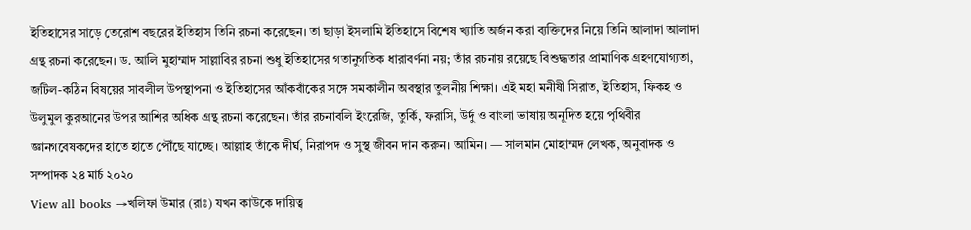ইতিহাসের সাড়ে তেরোশ বছরের ইতিহাস তিনি রচনা করেছেন। তা ছাড়া ইসলামি ইতিহাসে বিশেষ খ্যাতি অর্জন করা ব্যক্তিদের নিয়ে তিনি আলাদা আলাদা গ্রন্থ রচনা করেছেন। ড. আলি মুহাম্মাদ সাল্লাবির রচনা শুধু ইতিহাসের গতানুগতিক ধারাবর্ণনা নয়; তাঁর রচনায় রয়েছে বিশুদ্ধতার প্রামাণিক গ্রহণযোগ্যতা, জটিল-কঠিন বিষয়ের সাবলীল উপস্থাপনা ও ইতিহাসের আঁকবাঁকের সঙ্গে সমকালীন অবস্থার তুলনীয় শিক্ষা। এই মহা মনীষী সিরাত, ইতিহাস, ফিকহ ও উলুমুল কুরআনের উপর আশির অধিক গ্রন্থ রচনা করেছেন। তাঁর রচনাবলি ইংরেজি, তুর্কি, ফরাসি, উর্দু ও বাংলা ভাষায় অনূদিত হয়ে পৃথিবীর জ্ঞানগবেষকদের হাতে হাতে পৌঁছে যাচ্ছে। আল্লাহ তাঁকে দীর্ঘ, নিরাপদ ও সুস্থ জীবন দান করুন। আমিন। — সালমান মোহাম্মদ লেখক, অনুবাদক ও সম্পাদক ২৪ মার্চ ২০২০
View all books →খলিফা উমার (রাঃ) যখন কাউকে দায়িত্ব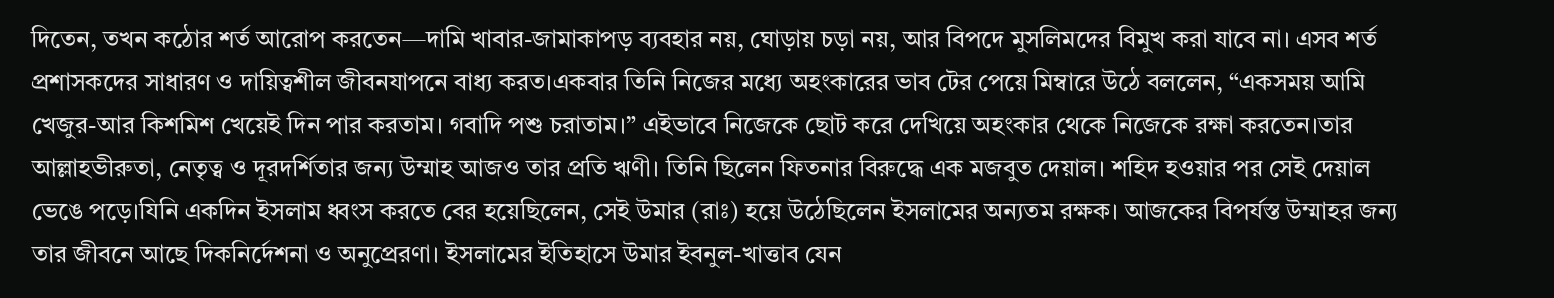দিতেন, তখন কঠোর শর্ত আরোপ করতেন—দামি খাবার-জামাকাপড় ব্যবহার নয়, ঘোড়ায় চড়া নয়, আর বিপদে মুসলিমদের বিমুখ করা যাবে না। এসব শর্ত প্রশাসকদের সাধারণ ও দায়িত্বশীল জীবনযাপনে বাধ্য করত।একবার তিনি নিজের মধ্যে অহংকারের ভাব টের পেয়ে মিম্বারে উঠে বললেন, “একসময় আমি খেজুর-আর কিশমিশ খেয়েই দিন পার করতাম। গবাদি পশু চরাতাম।” এইভাবে নিজেকে ছোট করে দেখিয়ে অহংকার থেকে নিজেকে রক্ষা করতেন।তার আল্লাহভীরুতা, নেতৃত্ব ও দূরদর্শিতার জন্য উম্মাহ আজও তার প্রতি ঋণী। তিনি ছিলেন ফিতনার বিরুদ্ধে এক মজবুত দেয়াল। শহিদ হওয়ার পর সেই দেয়াল ভেঙে পড়ে।যিনি একদিন ইসলাম ধ্বংস করতে বের হয়েছিলেন, সেই উমার (রাঃ) হয়ে উঠেছিলেন ইসলামের অন্যতম রক্ষক। আজকের বিপর্যস্ত উম্মাহর জন্য তার জীবনে আছে দিকনির্দেশনা ও অনুপ্রেরণা। ইসলামের ইতিহাসে উমার ইবনুল-খাত্তাব যেন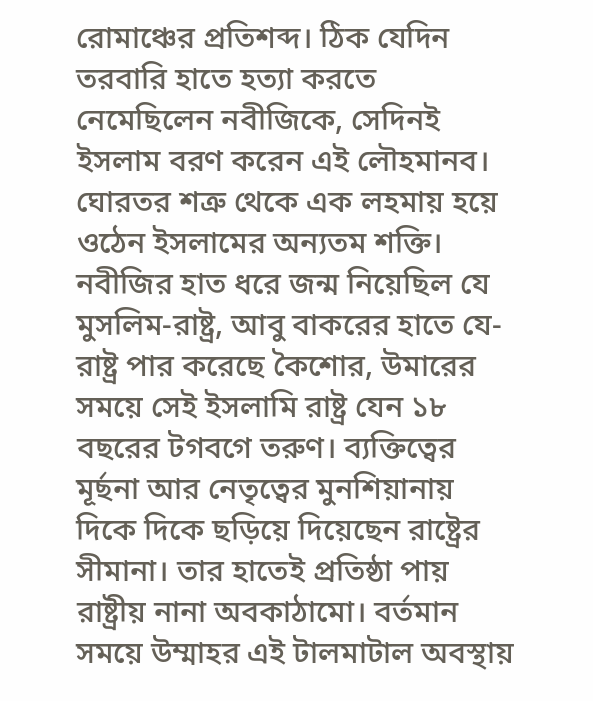রোমাঞ্চের প্রতিশব্দ। ঠিক যেদিন তরবারি হাতে হত্যা করতে নেমেছিলেন নবীজিকে, সেদিনই ইসলাম বরণ করেন এই লৌহমানব। ঘোরতর শত্রু থেকে এক লহমায় হয়ে ওঠেন ইসলামের অন্যতম শক্তি। নবীজির হাত ধরে জন্ম নিয়েছিল যে মুসলিম-রাষ্ট্র, আবু বাকরের হাতে যে-রাষ্ট্র পার করেছে কৈশোর, উমারের সময়ে সেই ইসলামি রাষ্ট্র যেন ১৮ বছরের টগবগে তরুণ। ব্যক্তিত্বের মূর্ছনা আর নেতৃত্বের মুনশিয়ানায় দিকে দিকে ছড়িয়ে দিয়েছেন রাষ্ট্রের সীমানা। তার হাতেই প্রতিষ্ঠা পায় রাষ্ট্রীয় নানা অবকাঠামো। বর্তমান সময়ে উম্মাহর এই টালমাটাল অবস্থায়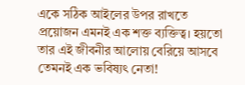একে সঠিক আইলের উপর রাখতে প্রয়োজন এমনই এক শক্ত ব্যক্তিত্ব। হয়তো তার এই জীবনীর আলোয় বেরিয়ে আসবে তেমনই এক ভবিষ্যৎ নেতা!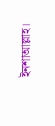ইনশাআল্লাহ।